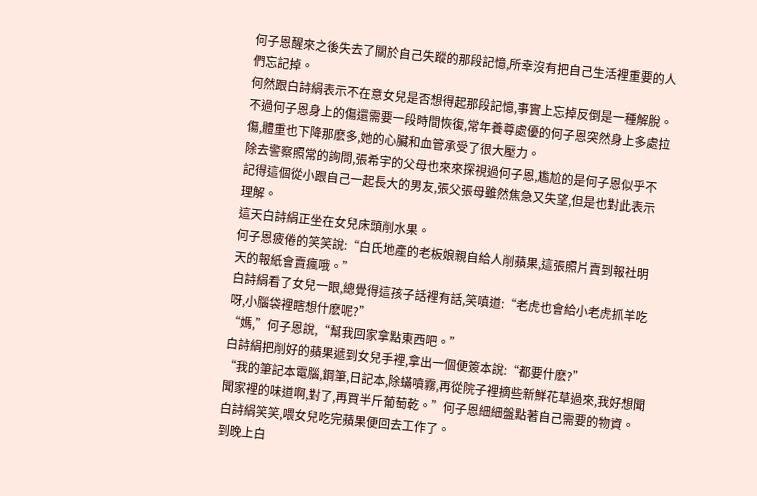何子恩醒來之後失去了關於自己失蹤的那段記憶,所幸沒有把自己生活裡重要的人們忘記掉。
何然跟白詩絹表示不在意女兒是否想得起那段記憶,事實上忘掉反倒是一種解脫。
不過何子恩身上的傷還需要一段時間恢復,常年養尊處優的何子恩突然身上多處拉傷,體重也下降那麽多,她的心臟和血管承受了很大壓力。
除去警察照常的詢問,張希宇的父母也來來探視過何子恩,尷尬的是何子恩似乎不記得這個從小跟自己一起長大的男友,張父張母雖然焦急又失望,但是也對此表示理解。
這天白詩絹正坐在女兒床頭削水果。
何子恩疲倦的笑笑說:“白氏地產的老板娘親自給人削蘋果,這張照片賣到報社明天的報紙會賣瘋哦。”
白詩絹看了女兒一眼,總覺得這孩子話裡有話,笑嗔道:“老虎也會給小老虎抓羊吃呀,小腦袋裡瞎想什麽呢?”
“媽,”何子恩說,“幫我回家拿點東西吧。”
白詩絹把削好的蘋果遞到女兒手裡,拿出一個便簽本說:“都要什麽?”
“我的筆記本電腦,鋼筆,日記本,除蟎噴霧,再從院子裡摘些新鮮花草過來,我好想聞聞家裡的味道啊,對了,再買半斤葡萄乾。”何子恩細細盤點著自己需要的物資。
白詩絹笑笑,喂女兒吃完蘋果便回去工作了。
到晚上白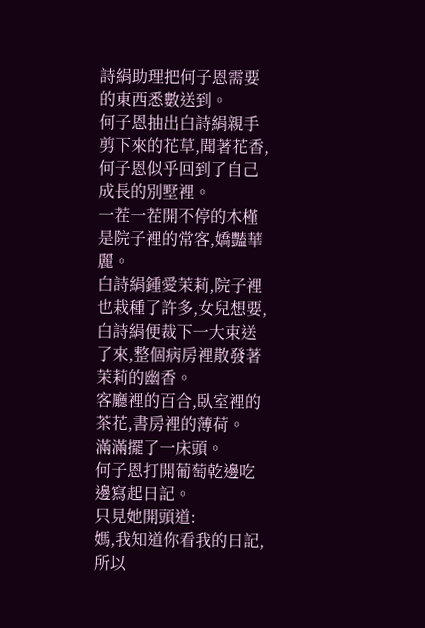詩絹助理把何子恩需要的東西悉數送到。
何子恩抽出白詩絹親手剪下來的花草,聞著花香,何子恩似乎回到了自己成長的別墅裡。
一茬一茬開不停的木槿是院子裡的常客,嬌豔華麗。
白詩絹鍾愛茉莉,院子裡也栽種了許多,女兒想要,白詩絹便裁下一大束送了來,整個病房裡散發著茉莉的幽香。
客廳裡的百合,臥室裡的茶花,書房裡的薄荷。
滿滿擺了一床頭。
何子恩打開葡萄乾邊吃邊寫起日記。
只見她開頭道:
媽,我知道你看我的日記,所以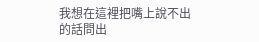我想在這裡把嘴上說不出的話問出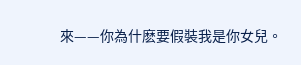來——你為什麽要假裝我是你女兒。